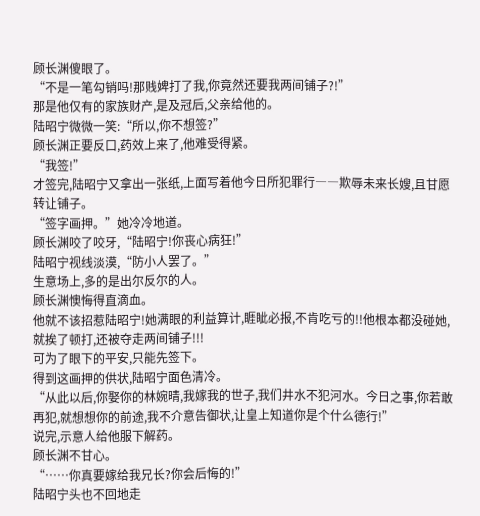顾长渊傻眼了。
“不是一笔勾销吗!那贱婢打了我,你竟然还要我两间铺子?!”
那是他仅有的家族财产,是及冠后,父亲给他的。
陆昭宁微微一笑:“所以,你不想签?”
顾长渊正要反口,药效上来了,他难受得紧。
“我签!”
才签完,陆昭宁又拿出一张纸,上面写着他今日所犯罪行――欺辱未来长嫂,且甘愿转让铺子。
“签字画押。”她冷冷地道。
顾长渊咬了咬牙,“陆昭宁!你丧心病狂!”
陆昭宁视线淡漠,“防小人罢了。”
生意场上,多的是出尔反尔的人。
顾长渊懊悔得直滴血。
他就不该招惹陆昭宁!她满眼的利益算计,睚眦必报,不肯吃亏的!!他根本都没碰她,就挨了顿打,还被夺走两间铺子!!!
可为了眼下的平安,只能先签下。
得到这画押的供状,陆昭宁面色清冷。
“从此以后,你娶你的林婉晴,我嫁我的世子,我们井水不犯河水。今日之事,你若敢再犯,就想想你的前途,我不介意告御状,让皇上知道你是个什么德行!”
说完,示意人给他服下解药。
顾长渊不甘心。
“……你真要嫁给我兄长?你会后悔的!”
陆昭宁头也不回地走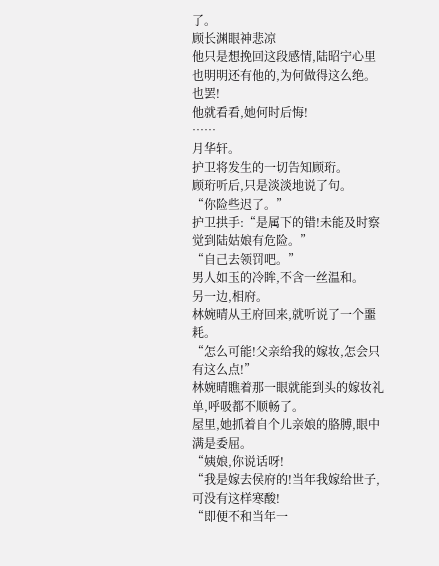了。
顾长渊眼神悲凉
他只是想挽回这段感情,陆昭宁心里也明明还有他的,为何做得这么绝。
也罢!
他就看看,她何时后悔!
……
月华轩。
护卫将发生的一切告知顾珩。
顾珩听后,只是淡淡地说了句。
“你险些迟了。”
护卫拱手:“是属下的错!未能及时察觉到陆姑娘有危险。”
“自己去领罚吧。”
男人如玉的冷眸,不含一丝温和。
另一边,相府。
林婉晴从王府回来,就听说了一个噩耗。
“怎么可能!父亲给我的嫁妆,怎会只有这么点!”
林婉晴瞧着那一眼就能到头的嫁妆礼单,呼吸都不顺畅了。
屋里,她抓着自个儿亲娘的胳膊,眼中满是委屈。
“姨娘,你说话呀!
“我是嫁去侯府的!当年我嫁给世子,可没有这样寒酸!
“即便不和当年一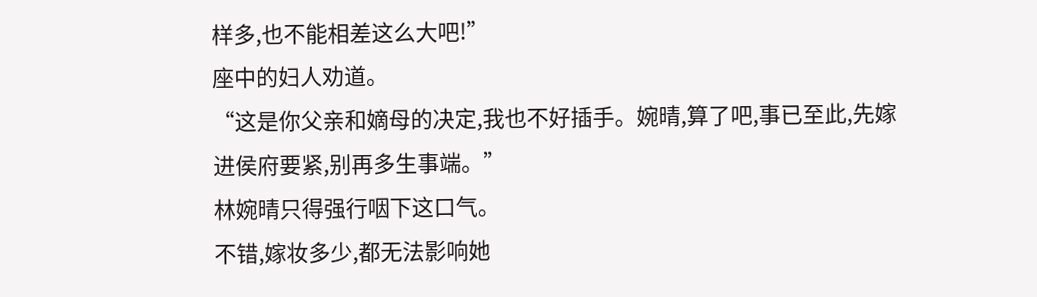样多,也不能相差这么大吧!”
座中的妇人劝道。
“这是你父亲和嫡母的决定,我也不好插手。婉晴,算了吧,事已至此,先嫁进侯府要紧,别再多生事端。”
林婉晴只得强行咽下这口气。
不错,嫁妆多少,都无法影响她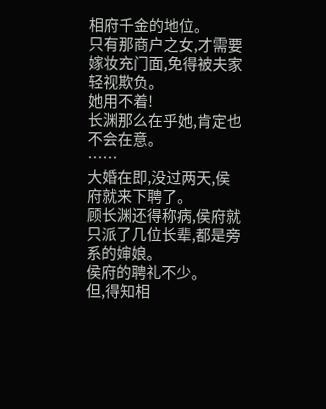相府千金的地位。
只有那商户之女,才需要嫁妆充门面,免得被夫家轻视欺负。
她用不着!
长渊那么在乎她,肯定也不会在意。
……
大婚在即,没过两天,侯府就来下聘了。
顾长渊还得称病,侯府就只派了几位长辈,都是旁系的婶娘。
侯府的聘礼不少。
但,得知相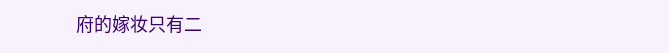府的嫁妆只有二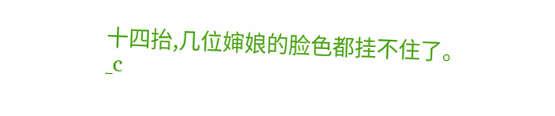十四抬,几位婶娘的脸色都挂不住了。_c